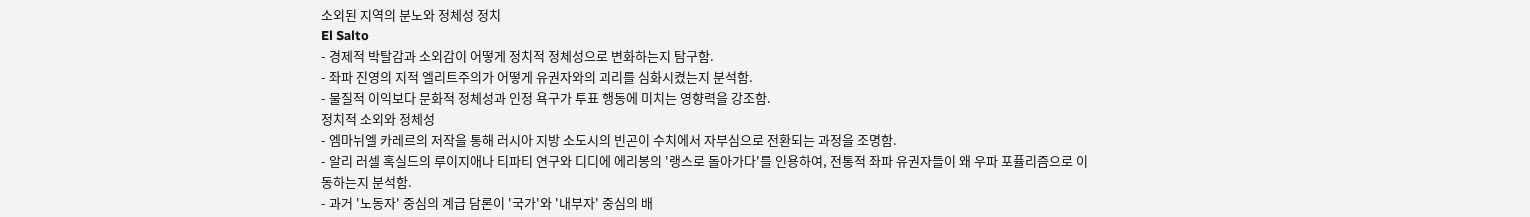소외된 지역의 분노와 정체성 정치
El Salto
- 경제적 박탈감과 소외감이 어떻게 정치적 정체성으로 변화하는지 탐구함.
- 좌파 진영의 지적 엘리트주의가 어떻게 유권자와의 괴리를 심화시켰는지 분석함.
- 물질적 이익보다 문화적 정체성과 인정 욕구가 투표 행동에 미치는 영향력을 강조함.
정치적 소외와 정체성
- 엠마뉘엘 카레르의 저작을 통해 러시아 지방 소도시의 빈곤이 수치에서 자부심으로 전환되는 과정을 조명함.
- 알리 러셀 혹실드의 루이지애나 티파티 연구와 디디에 에리봉의 '랭스로 돌아가다'를 인용하여, 전통적 좌파 유권자들이 왜 우파 포퓰리즘으로 이동하는지 분석함.
- 과거 '노동자' 중심의 계급 담론이 '국가'와 '내부자' 중심의 배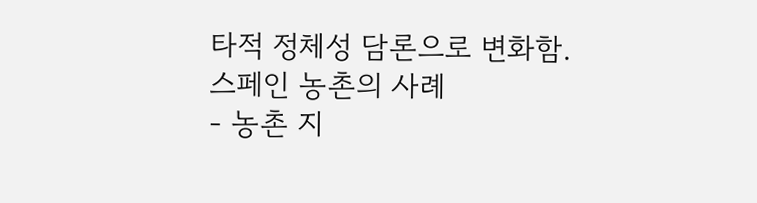타적 정체성 담론으로 변화함.
스페인 농촌의 사례
- 농촌 지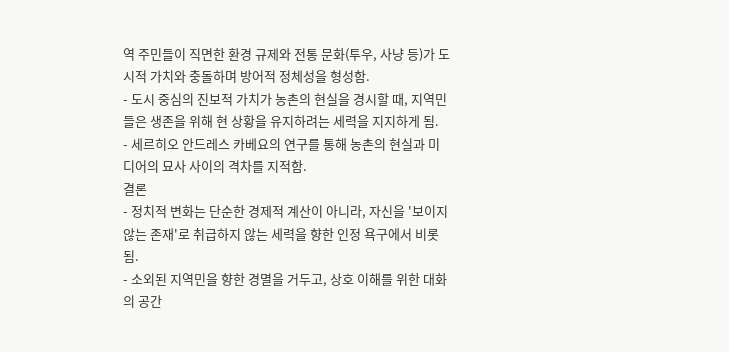역 주민들이 직면한 환경 규제와 전통 문화(투우, 사냥 등)가 도시적 가치와 충돌하며 방어적 정체성을 형성함.
- 도시 중심의 진보적 가치가 농촌의 현실을 경시할 때, 지역민들은 생존을 위해 현 상황을 유지하려는 세력을 지지하게 됨.
- 세르히오 안드레스 카베요의 연구를 통해 농촌의 현실과 미디어의 묘사 사이의 격차를 지적함.
결론
- 정치적 변화는 단순한 경제적 계산이 아니라, 자신을 '보이지 않는 존재'로 취급하지 않는 세력을 향한 인정 욕구에서 비롯됨.
- 소외된 지역민을 향한 경멸을 거두고, 상호 이해를 위한 대화의 공간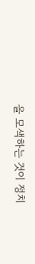을 모색하는 것이 정치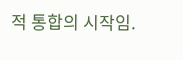적 통합의 시작임.